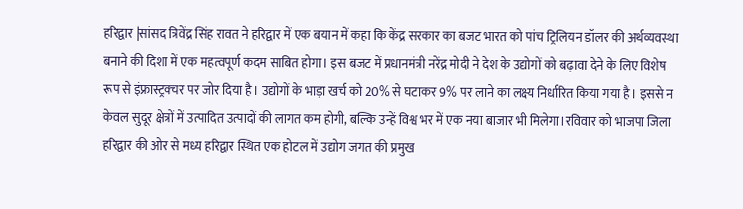हरिद्वार |सांसद त्रिवेंद्र सिंह रावत ने हरिद्वार में एक बयान में कहा कि केंद्र सरकार का बजट भारत को पांच ट्रिलियन डॉलर की अर्थव्यवस्था बनाने की दिशा में एक महत्वपूर्ण कदम साबित होगा। इस बजट में प्रधानमंत्री नरेंद्र मोदी ने देश के उद्योगों को बढ़ावा देने के लिए विशेष रूप से इंफ्रास्ट्रक्चर पर जोर दिया है। उद्योगों के भाड़ा खर्च को 20% से घटाकर 9% पर लाने का लक्ष्य निर्धारित किया गया है। इससे न केवल सुदूर क्षेत्रों में उत्पादित उत्पादों की लागत कम होगी, बल्कि उन्हें विश्व भर में एक नया बाजार भी मिलेगा।रविवार को भाजपा जिला हरिद्वार की ओर से मध्य हरिद्वार स्थित एक होटल में उद्योग जगत की प्रमुख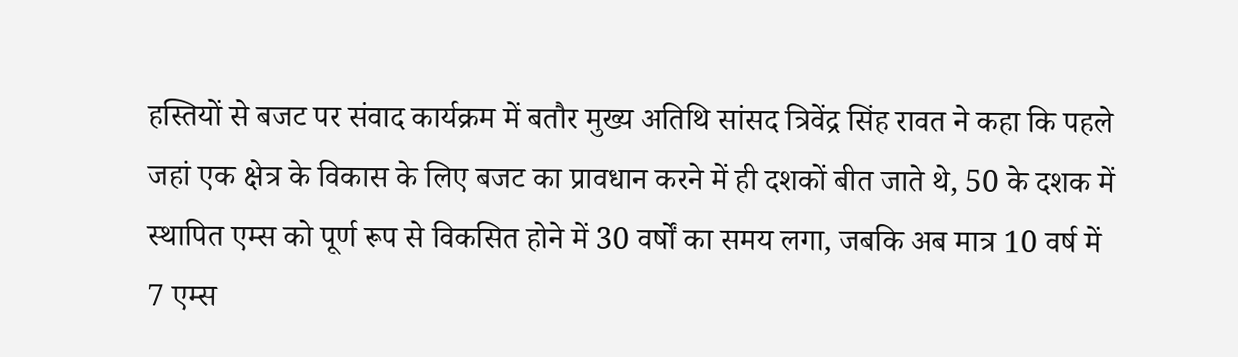हस्तियों से बजट पर संवाद कार्यक्रम में बतौर मुख्य अतिथि सांसद त्रिवेंद्र सिंह रावत ने कहा कि पहले जहां एक क्षेत्र के विकास के लिए बजट का प्रावधान करने में ही दशकों बीत जाते थे, 50 के दशक में स्थापित एम्स को पूर्ण रूप से विकसित होने में 30 वर्षों का समय लगा, जबकि अब मात्र 10 वर्ष में 7 एम्स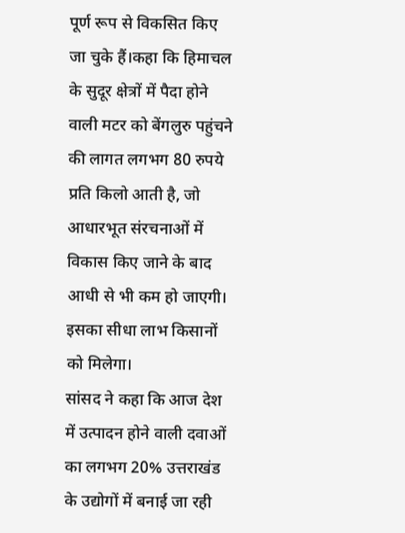पूर्ण रूप से विकसित किए जा चुके हैं।कहा कि हिमाचल के सुदूर क्षेत्रों में पैदा होने वाली मटर को बेंगलुरु पहुंचने की लागत लगभग 80 रुपये प्रति किलो आती है, जो आधारभूत संरचनाओं में विकास किए जाने के बाद आधी से भी कम हो जाएगी। इसका सीधा लाभ किसानों को मिलेगा।
सांसद ने कहा कि आज देश में उत्पादन होने वाली दवाओं का लगभग 20% उत्तराखंड के उद्योगों में बनाई जा रही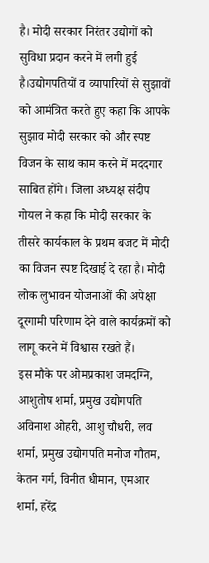है। मोदी सरकार निरंतर उद्योगों को सुविधा प्रदान करने में लगी हुई है।उद्योगपतियों व व्यापारियों से सुझावों को आमंत्रित करते हुए कहा कि आपके सुझाव मोदी सरकार को और स्पष्ट विजन के साथ काम करने में मददगार साबित होंगे। जिला अध्यक्ष संदीप गोयल ने कहा कि मोदी सरकार के तीसरे कार्यकाल के प्रथम बजट में मोदी का विजन स्पष्ट दिखाई दे रहा है। मोदी लोक लुभावन योजनाओं की अपेक्षा दूरगामी परिणाम देने वाले कार्यक्रमों को लागू करने में विश्वास रखते हैं।
इस मौके पर ओमप्रकाश जमदग्नि, आशुतोष शर्मा, प्रमुख उद्योगपति अविनाश ओहरी, आशु चौधरी, लव शर्मा, प्रमुख उद्योगपति मनोज गौतम, केतन गर्ग, विनीत धीमान, एमआर शर्मा, हरेंद्र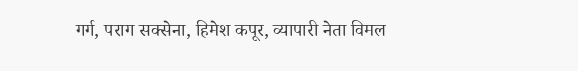गर्ग, पराग सक्सेना, हिमेश कपूर, व्यापारी नेता विमल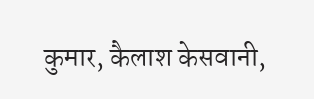कुमार, कैलाश केसवानी,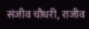संजीव चौधरी, राजीव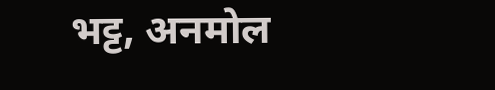भट्ट, अनमोल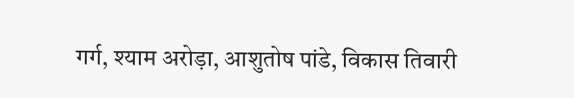गर्ग, श्याम अरोड़ा, आशुतोष पांडे, विकास तिवारी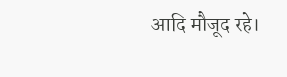आदि मौजूद रहे।